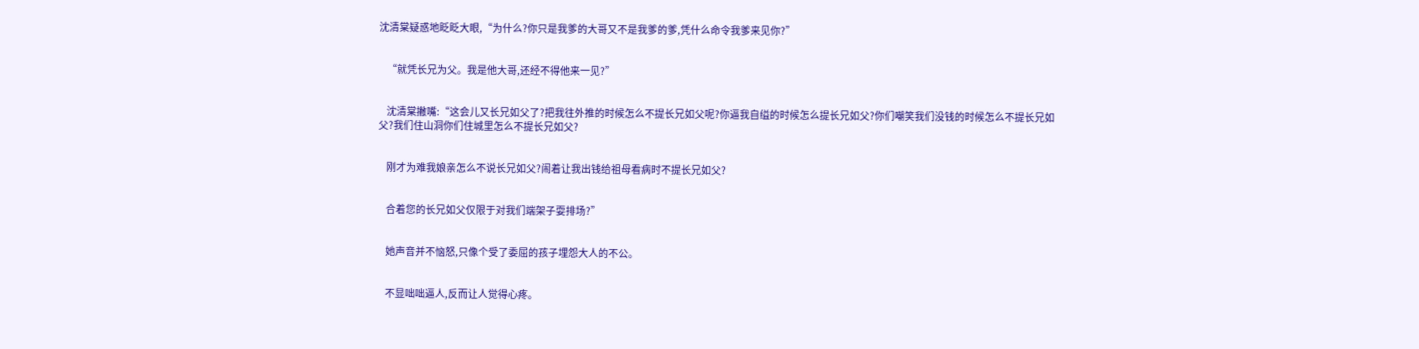沈清棠疑惑地眨眨大眼,“为什么?你只是我爹的大哥又不是我爹的爹,凭什么命令我爹来见你?”


    “就凭长兄为父。我是他大哥,还经不得他来一见?”


    沈清棠撇嘴:“这会儿又长兄如父了?把我往外推的时候怎么不提长兄如父呢?你逼我自缢的时候怎么提长兄如父?你们嘲笑我们没钱的时候怎么不提长兄如父?我们住山洞你们住城里怎么不提长兄如父?


    刚才为难我娘亲怎么不说长兄如父?闹着让我出钱给祖母看病时不提长兄如父?


    合着您的长兄如父仅限于对我们端架子耍排场?”


    她声音并不恼怒,只像个受了委屈的孩子埋怨大人的不公。


    不显咄咄逼人,反而让人觉得心疼。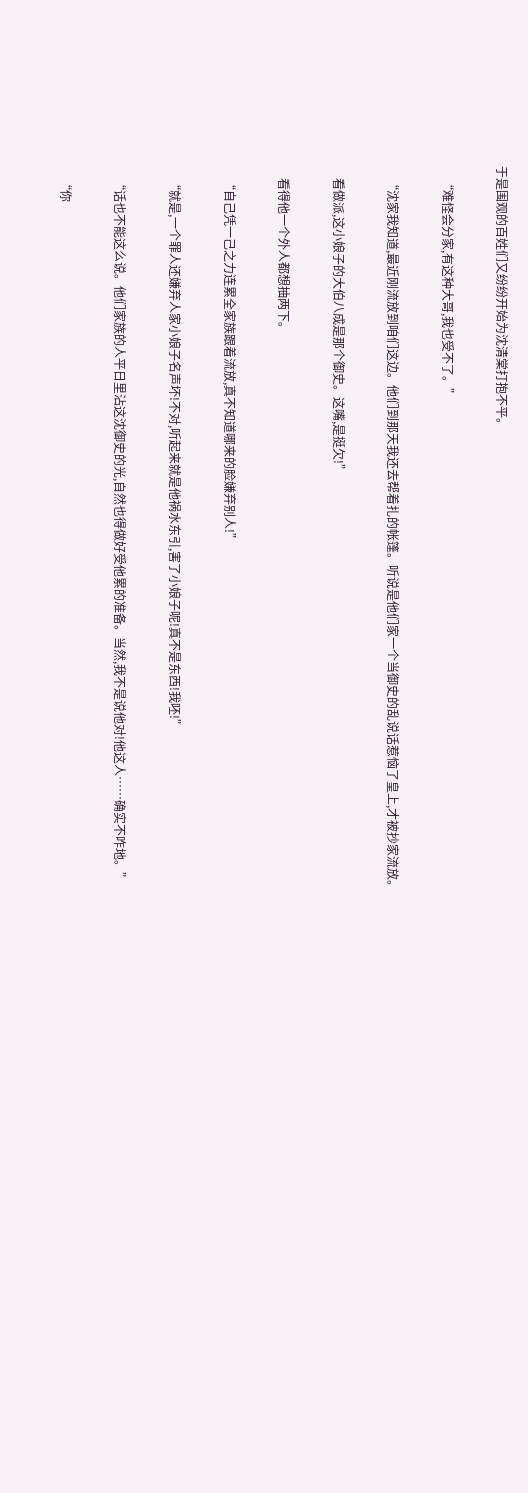于是围观的百姓们又纷纷开始为沈清棠打抱不平。


    “难怪会分家,有这种大哥,我也受不了。”


    “沈家我知道,最近刚流放到咱们这边。他们到那天我还去帮着扎的帐篷。听说是他们家一个当御史的乱说话惹恼了皇上,才被抄家流放。


    看做派,这小娘子的大伯八成是那个御史。这嘴,是挺欠!”


    看得他一个外人都想抽两下。


    “自己凭一己之力连累全家族跟着流放,真不知道哪来的脸嫌弃别人!”


    “就是,一个罪人还嫌弃人家小娘子名声坏!不对,听起来就是他祸水东引,害了小娘子呢!真不是东西!我呸!”


    “话也不能这么说。他们家族的人平日里沾这沈御史的光,自然也得做好受他累的准备。当然,我不是说他对!他这人……确实不咋地。”


    “你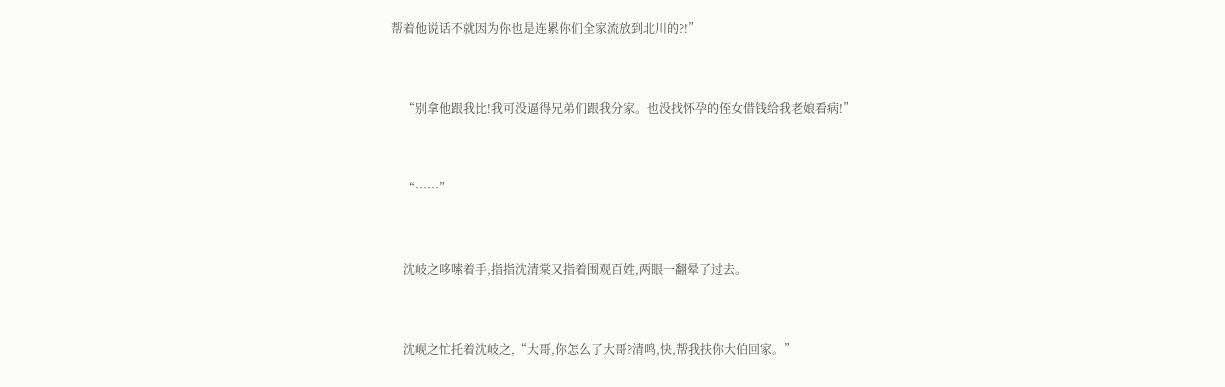帮着他说话不就因为你也是连累你们全家流放到北川的?!”


    “别拿他跟我比!我可没逼得兄弟们跟我分家。也没找怀孕的侄女借钱给我老娘看病!”


    “……”


    沈岐之哆嗦着手,指指沈清棠又指着围观百姓,两眼一翻晕了过去。


    沈岘之忙托着沈岐之,“大哥,你怎么了大哥?清鸣,快,帮我扶你大伯回家。”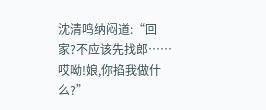沈清鸣纳闷道:“回家?不应该先找郎……哎呦!娘,你掐我做什么?”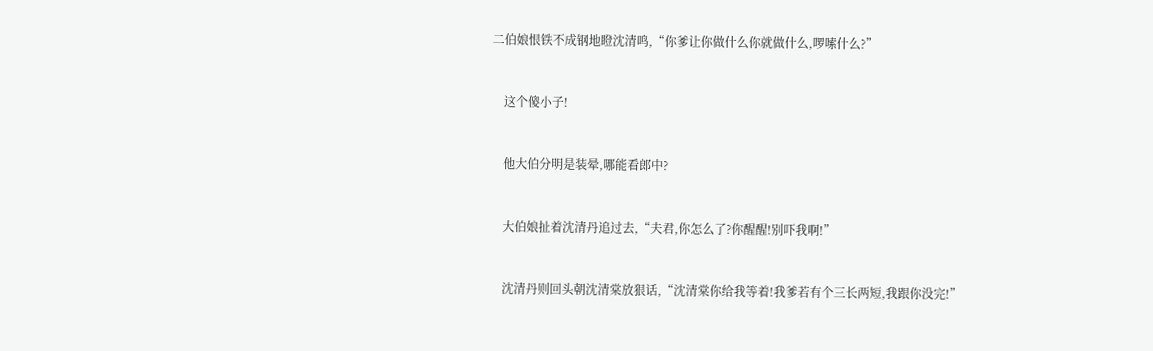二伯娘恨铁不成钢地瞪沈清鸣,“你爹让你做什么你就做什么,啰嗦什么?”


    这个傻小子!


    他大伯分明是装晕,哪能看郎中?


    大伯娘扯着沈清丹追过去,“夫君,你怎么了?你醒醒!别吓我啊!”


    沈清丹则回头朝沈清棠放狠话,“沈清棠你给我等着!我爹若有个三长两短,我跟你没完!”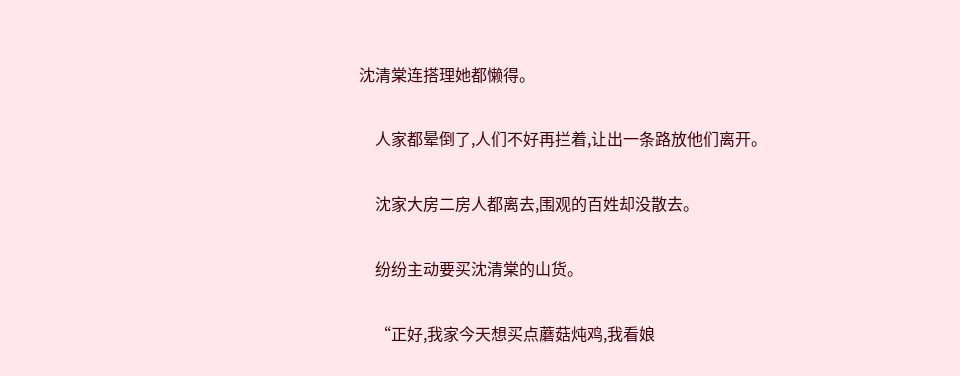沈清棠连搭理她都懒得。


    人家都晕倒了,人们不好再拦着,让出一条路放他们离开。


    沈家大房二房人都离去,围观的百姓却没散去。


    纷纷主动要买沈清棠的山货。


    “正好,我家今天想买点蘑菇炖鸡,我看娘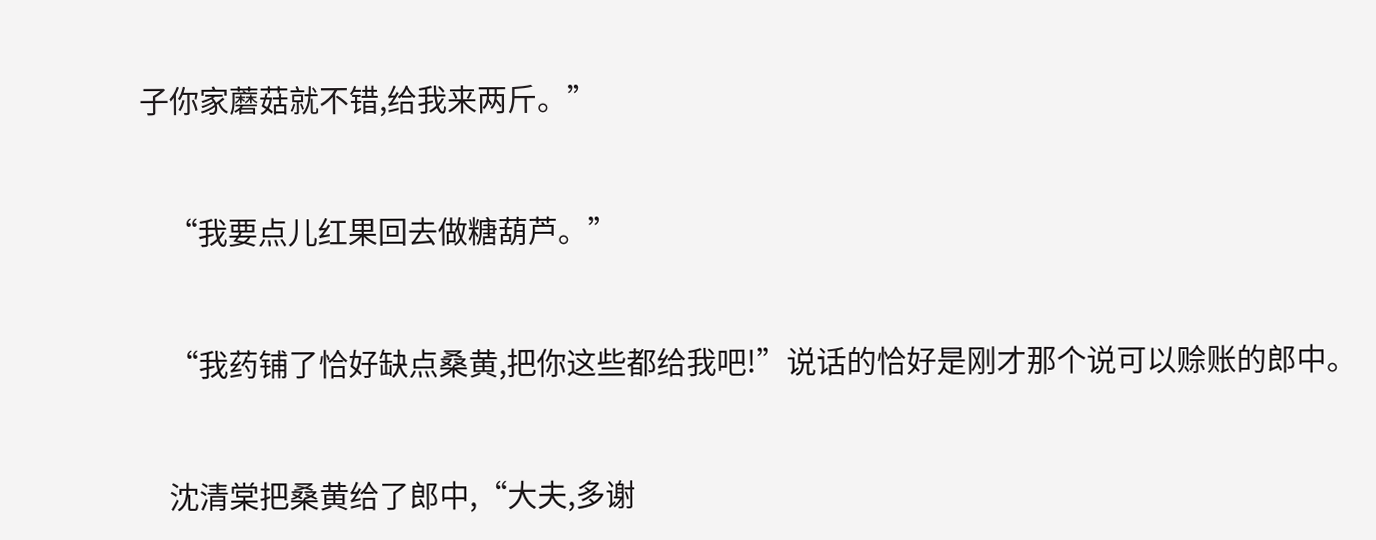子你家蘑菇就不错,给我来两斤。”


    “我要点儿红果回去做糖葫芦。”


    “我药铺了恰好缺点桑黄,把你这些都给我吧!”说话的恰好是刚才那个说可以赊账的郎中。


    沈清棠把桑黄给了郎中,“大夫,多谢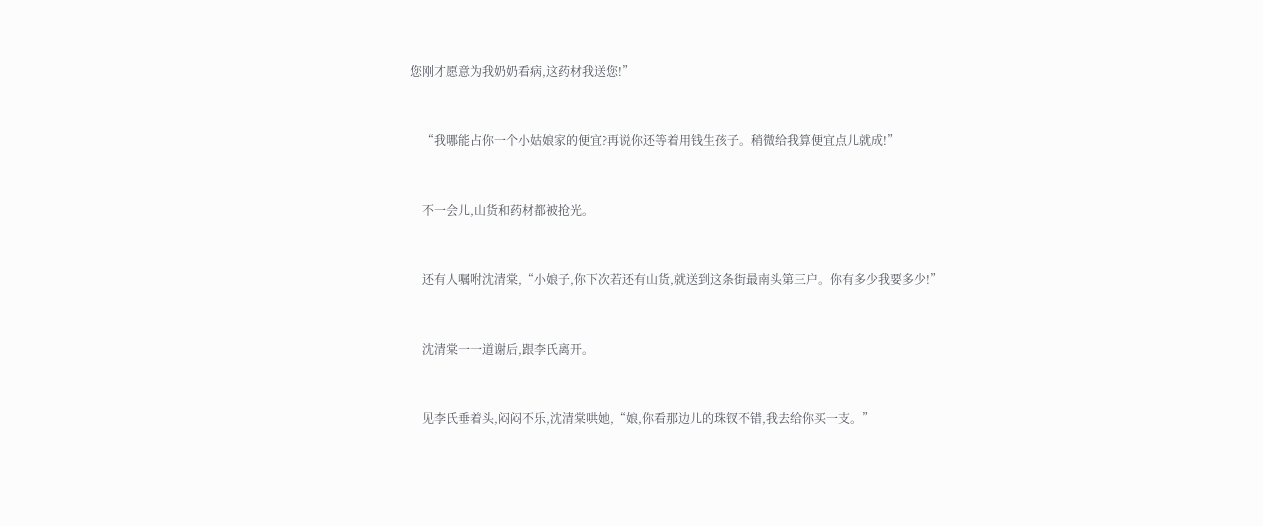您刚才愿意为我奶奶看病,这药材我送您!”


    “我哪能占你一个小姑娘家的便宜?再说你还等着用钱生孩子。稍微给我算便宜点儿就成!”


    不一会儿,山货和药材都被抢光。


    还有人嘱咐沈清棠,“小娘子,你下次若还有山货,就送到这条街最南头第三户。你有多少我要多少!”


    沈清棠一一道谢后,跟李氏离开。


    见李氏垂着头,闷闷不乐,沈清棠哄她,“娘,你看那边儿的珠钗不错,我去给你买一支。”